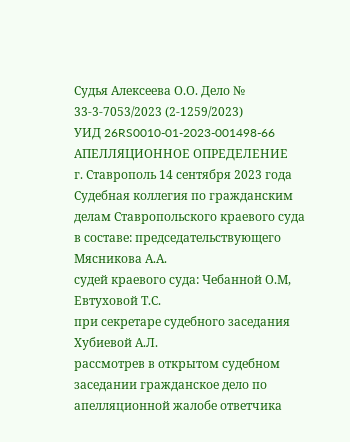Судья Алексеева О.О. Дело № 33-3-7053/2023 (2-1259/2023)
УИД 26RS0010-01-2023-001498-66
АПЕЛЛЯЦИОННОЕ ОПРЕДЕЛЕНИЕ
г. Ставрополь 14 сентября 2023 года
Судебная коллегия по гражданским делам Ставропольского краевого суда в составе: председательствующего Мясникова А.А.
судей краевого суда: Чебанной О.М, Евтуховой Т.С.
при секретаре судебного заседания Хубиевой А.Л.
рассмотрев в открытом судебном заседании гражданское дело по апелляционной жалобе ответчика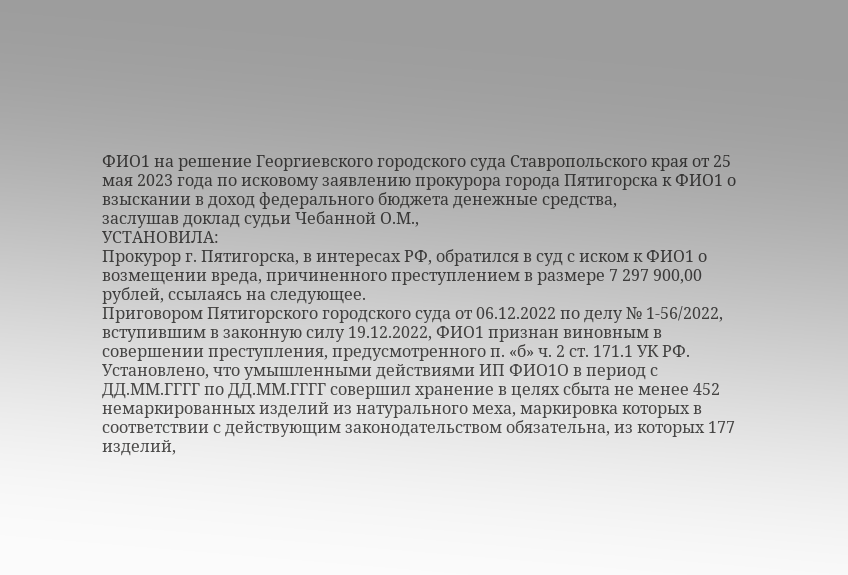ФИО1 на решение Георгиевского городского суда Ставропольского края от 25 мая 2023 года по исковому заявлению прокурора города Пятигорска к ФИО1 о взыскании в доход федерального бюджета денежные средства,
заслушав доклад судьи Чебанной О.М.,
УСТАНОВИЛА:
Прокурор г. Пятигорска, в интересах РФ, обратился в суд с иском к ФИО1 о возмещении вреда, причиненного преступлением в размере 7 297 900,00 рублей, ссылаясь на следующее.
Приговором Пятигорского городского суда от 06.12.2022 по делу № 1-56/2022, вступившим в законную силу 19.12.2022, ФИО1 признан виновным в совершении преступления, предусмотренного п. «б» ч. 2 ст. 171.1 УК РФ.
Установлено, что умышленными действиями ИП ФИО1О в период с ДД.ММ.ГГГГ по ДД.ММ.ГГГГ совершил хранение в целях сбыта не менее 452 немаркированных изделий из натурального меха, маркировка которых в соответствии с действующим законодательством обязательна, из которых 177 изделий,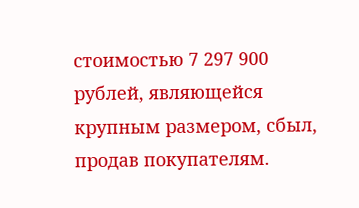стоимостью 7 297 900 рублей, являющейся крупным размером, сбыл, продав покупателям.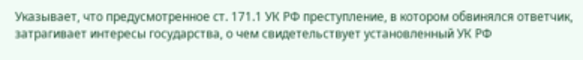Указывает, что предусмотренное ст. 171.1 УК РФ преступление, в котором обвинялся ответчик, затрагивает интересы государства, о чем свидетельствует установленный УК РФ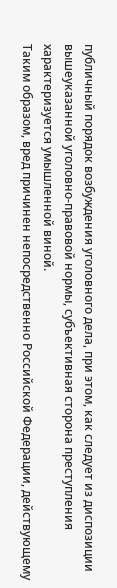публичный порядок возбуждения уголовного дела, при этом, как следует из диспозиции вышеуказанной уголовно-правовой нормы, субъективная сторона преступления характеризуется умышленной виной.
Таким образом, вред причинен непосредственно Российской Федерации, действующему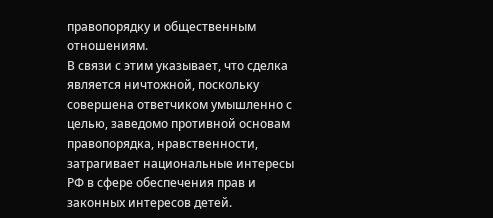правопорядку и общественным отношениям.
В связи с этим указывает, что сделка является ничтожной, поскольку совершена ответчиком умышленно с целью, заведомо противной основам правопорядка, нравственности, затрагивает национальные интересы РФ в сфере обеспечения прав и законных интересов детей.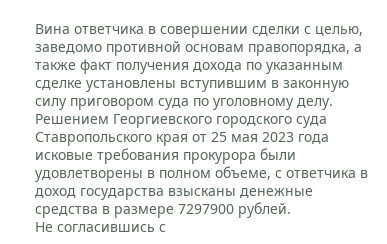Вина ответчика в совершении сделки с целью, заведомо противной основам правопорядка, а также факт получения дохода по указанным сделке установлены вступившим в законную силу приговором суда по уголовному делу.
Решением Георгиевского городского суда Ставропольского края от 25 мая 2023 года исковые требования прокурора были удовлетворены в полном объеме, с ответчика в доход государства взысканы денежные средства в размере 7297900 рублей.
Не согласившись с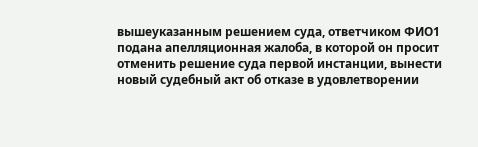вышеуказанным решением суда, ответчиком ФИО1 подана апелляционная жалоба, в которой он просит отменить решение суда первой инстанции, вынести новый судебный акт об отказе в удовлетворении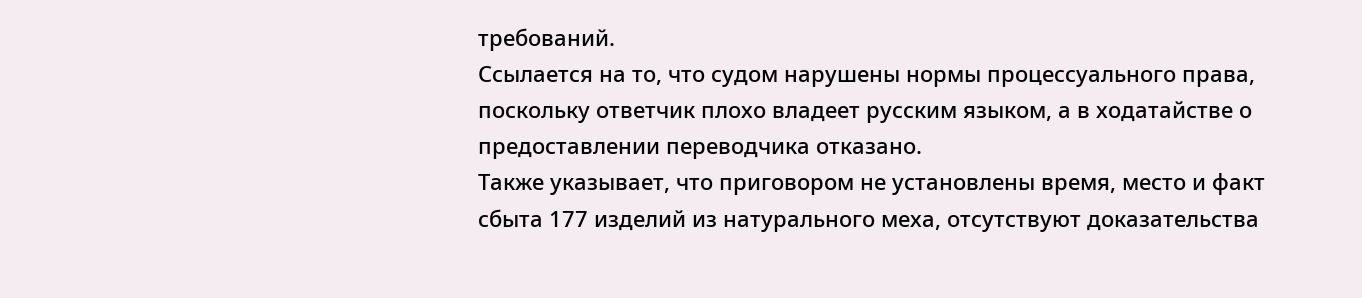требований.
Ссылается на то, что судом нарушены нормы процессуального права, поскольку ответчик плохо владеет русским языком, а в ходатайстве о предоставлении переводчика отказано.
Также указывает, что приговором не установлены время, место и факт сбыта 177 изделий из натурального меха, отсутствуют доказательства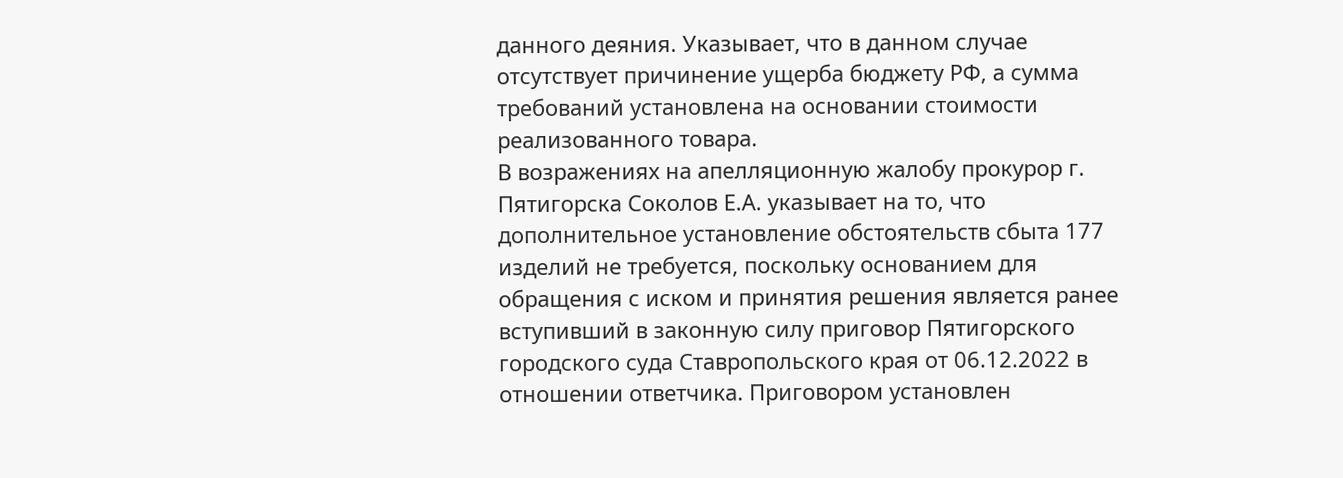данного деяния. Указывает, что в данном случае отсутствует причинение ущерба бюджету РФ, а сумма требований установлена на основании стоимости реализованного товара.
В возражениях на апелляционную жалобу прокурор г. Пятигорска Соколов Е.А. указывает на то, что дополнительное установление обстоятельств сбыта 177 изделий не требуется, поскольку основанием для обращения с иском и принятия решения является ранее вступивший в законную силу приговор Пятигорского городского суда Ставропольского края от 06.12.2022 в отношении ответчика. Приговором установлен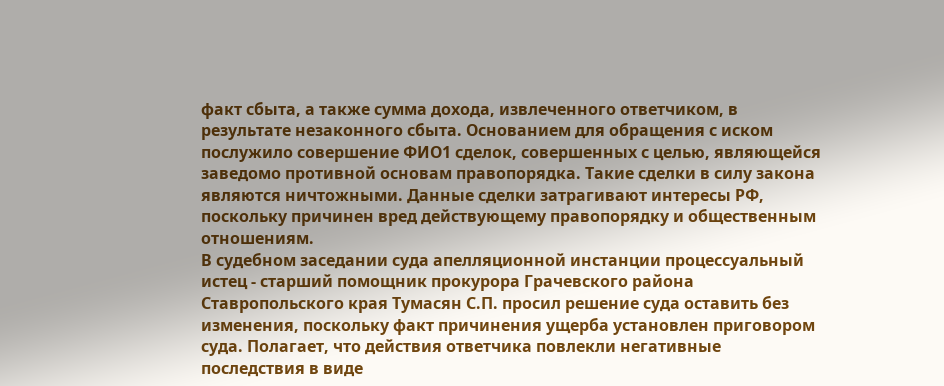факт сбыта, а также сумма дохода, извлеченного ответчиком, в результате незаконного сбыта. Основанием для обращения с иском послужило совершение ФИО1 сделок, совершенных с целью, являющейся заведомо противной основам правопорядка. Такие сделки в силу закона являются ничтожными. Данные сделки затрагивают интересы РФ, поскольку причинен вред действующему правопорядку и общественным отношениям.
В судебном заседании суда апелляционной инстанции процессуальный истец - старший помощник прокурора Грачевского района Ставропольского края Тумасян С.П. просил решение суда оставить без изменения, поскольку факт причинения ущерба установлен приговором суда. Полагает, что действия ответчика повлекли негативные последствия в виде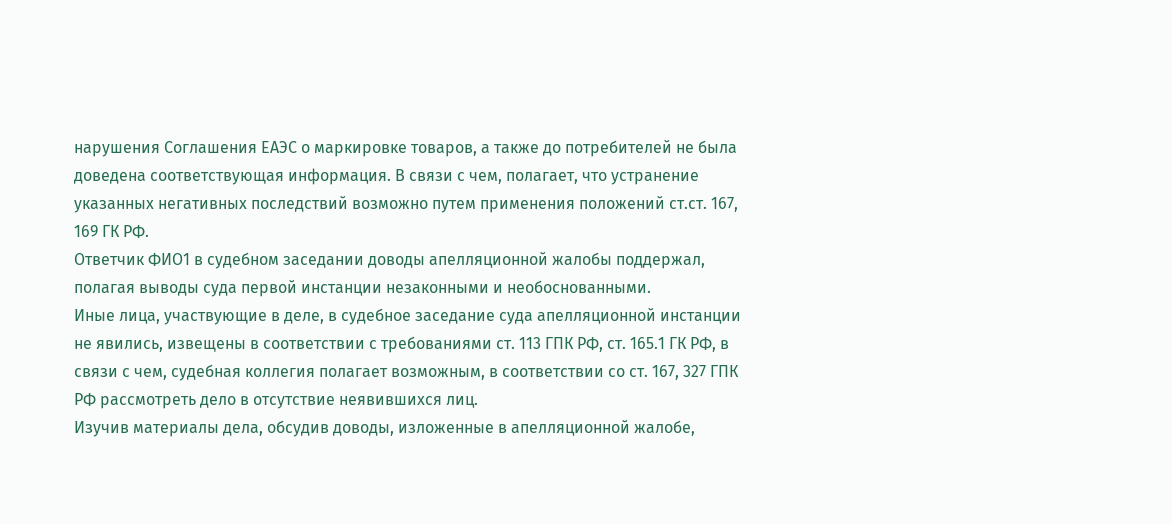нарушения Соглашения ЕАЭС о маркировке товаров, а также до потребителей не была доведена соответствующая информация. В связи с чем, полагает, что устранение указанных негативных последствий возможно путем применения положений ст.ст. 167, 169 ГК РФ.
Ответчик ФИО1 в судебном заседании доводы апелляционной жалобы поддержал, полагая выводы суда первой инстанции незаконными и необоснованными.
Иные лица, участвующие в деле, в судебное заседание суда апелляционной инстанции не явились, извещены в соответствии с требованиями ст. 113 ГПК РФ, ст. 165.1 ГК РФ, в связи с чем, судебная коллегия полагает возможным, в соответствии со ст. 167, 327 ГПК РФ рассмотреть дело в отсутствие неявившихся лиц.
Изучив материалы дела, обсудив доводы, изложенные в апелляционной жалобе,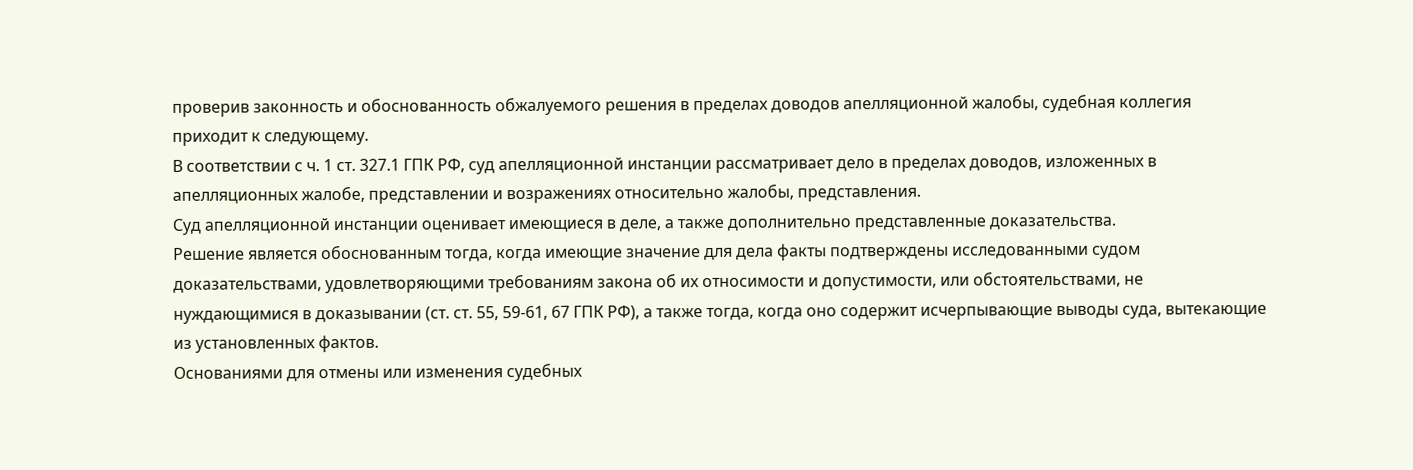проверив законность и обоснованность обжалуемого решения в пределах доводов апелляционной жалобы, судебная коллегия приходит к следующему.
В соответствии с ч. 1 ст. 327.1 ГПК РФ, суд апелляционной инстанции рассматривает дело в пределах доводов, изложенных в апелляционных жалобе, представлении и возражениях относительно жалобы, представления.
Суд апелляционной инстанции оценивает имеющиеся в деле, а также дополнительно представленные доказательства.
Решение является обоснованным тогда, когда имеющие значение для дела факты подтверждены исследованными судом доказательствами, удовлетворяющими требованиям закона об их относимости и допустимости, или обстоятельствами, не нуждающимися в доказывании (ст. ст. 55, 59-61, 67 ГПК РФ), а также тогда, когда оно содержит исчерпывающие выводы суда, вытекающие из установленных фактов.
Основаниями для отмены или изменения судебных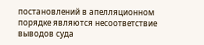постановлений в апелляционном порядке являются несоответствие выводов суда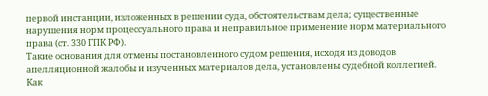первой инстанции, изложенных в решении суда, обстоятельствам дела; существенные нарушения норм процессуального права и неправильное применение норм материального права (ст. 330 ГПК РФ).
Такие основания для отмены постановленного судом решения, исходя из доводов апелляционной жалобы и изученных материалов дела, установлены судебной коллегией.
Как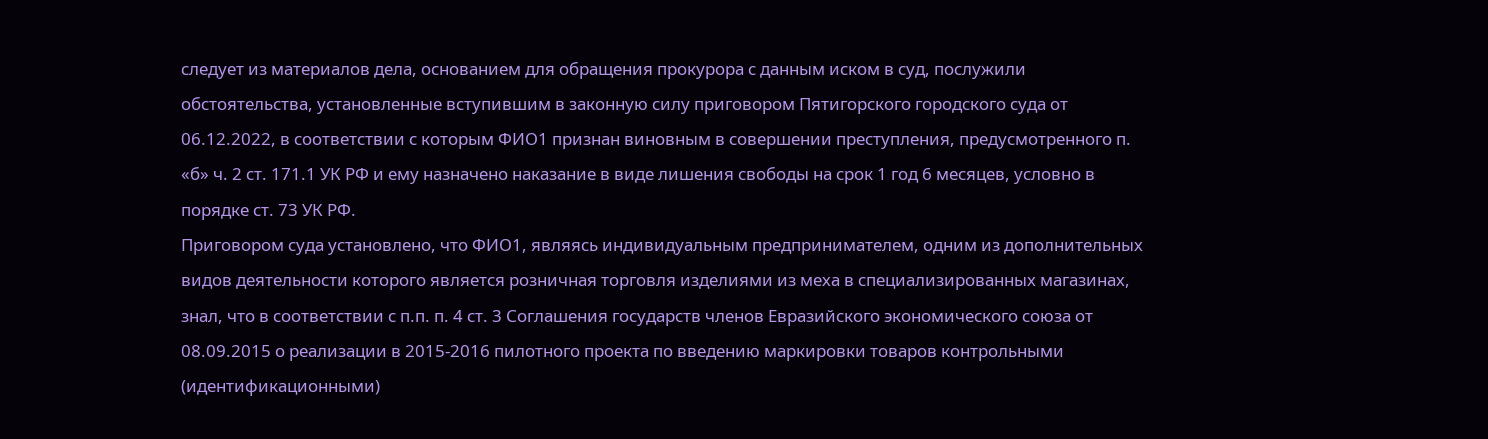следует из материалов дела, основанием для обращения прокурора с данным иском в суд, послужили обстоятельства, установленные вступившим в законную силу приговором Пятигорского городского суда от 06.12.2022, в соответствии с которым ФИО1 признан виновным в совершении преступления, предусмотренного п. «б» ч. 2 ст. 171.1 УК РФ и ему назначено наказание в виде лишения свободы на срок 1 год 6 месяцев, условно в порядке ст. 73 УК РФ.
Приговором суда установлено, что ФИО1, являясь индивидуальным предпринимателем, одним из дополнительных видов деятельности которого является розничная торговля изделиями из меха в специализированных магазинах, знал, что в соответствии с п.п. п. 4 ст. 3 Соглашения государств членов Евразийского экономического союза от 08.09.2015 о реализации в 2015-2016 пилотного проекта по введению маркировки товаров контрольными (идентификационными)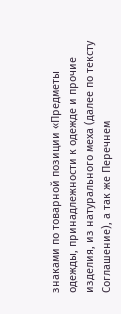знаками по товарной позиции «Предметы одежды, принадлежности к одежде и прочие изделия, из натурального меха (далее по тексту Соглашение), а так же Перечнем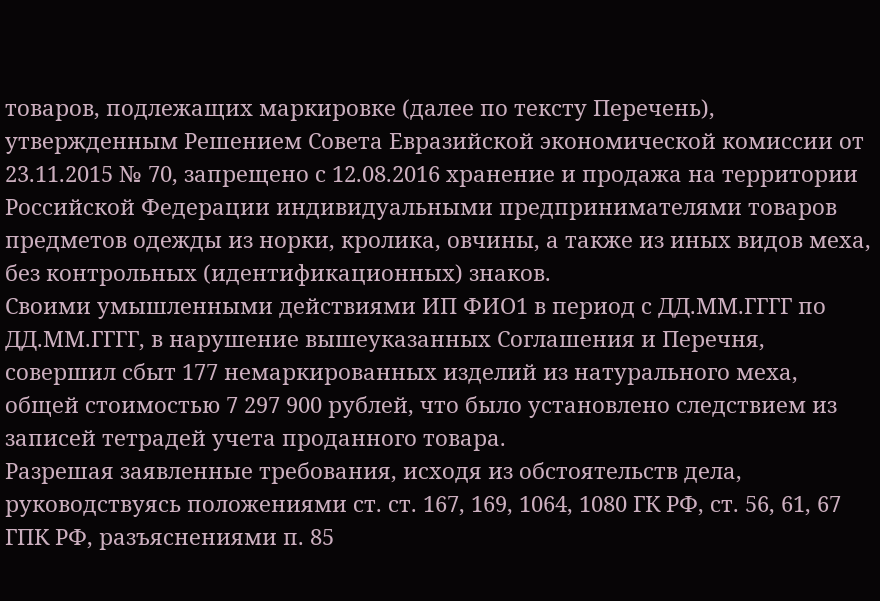товаров, подлежащих маркировке (далее по тексту Перечень), утвержденным Решением Совета Евразийской экономической комиссии от 23.11.2015 № 70, запрещено с 12.08.2016 хранение и продажа на территории Российской Федерации индивидуальными предпринимателями товаров предметов одежды из норки, кролика, овчины, а также из иных видов меха, без контрольных (идентификационных) знаков.
Своими умышленными действиями ИП ФИО1 в период с ДД.ММ.ГГГГ по ДД.ММ.ГГГГ, в нарушение вышеуказанных Соглашения и Перечня, совершил сбыт 177 немаркированных изделий из натурального меха, общей стоимостью 7 297 900 рублей, что было установлено следствием из записей тетрадей учета проданного товара.
Разрешая заявленные требования, исходя из обстоятельств дела, руководствуясь положениями ст. ст. 167, 169, 1064, 1080 ГК РФ, ст. 56, 61, 67 ГПК РФ, разъяснениями п. 85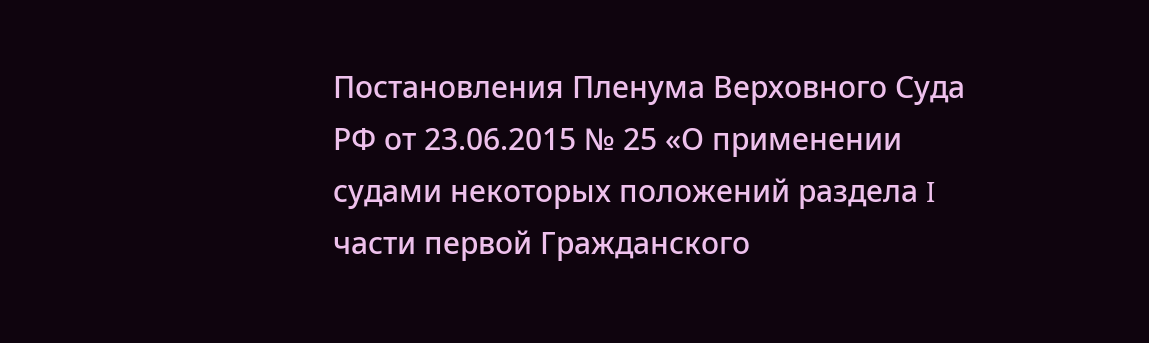Постановления Пленума Верховного Суда РФ от 23.06.2015 № 25 «О применении судами некоторых положений раздела I части первой Гражданского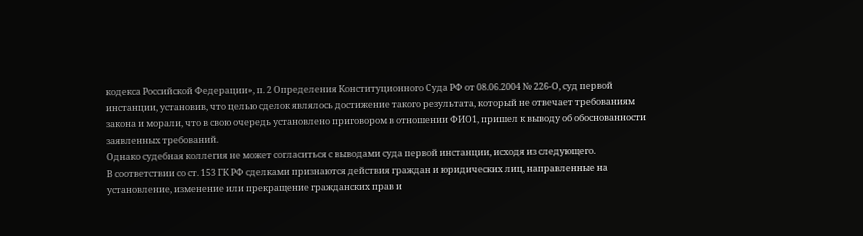кодекса Российской Федерации», п. 2 Определения Конституционного Суда РФ от 08.06.2004 № 226-О, суд первой инстанции, установив, что целью сделок являлось достижение такого результата, который не отвечает требованиям закона и морали, что в свою очередь установлено приговором в отношении ФИО1, пришел к выводу об обоснованности заявленных требований.
Однако судебная коллегия не может согласиться с выводами суда первой инстанции, исходя из следующего.
В соответствии со ст. 153 ГК РФ сделками признаются действия граждан и юридических лиц, направленные на установление, изменение или прекращение гражданских прав и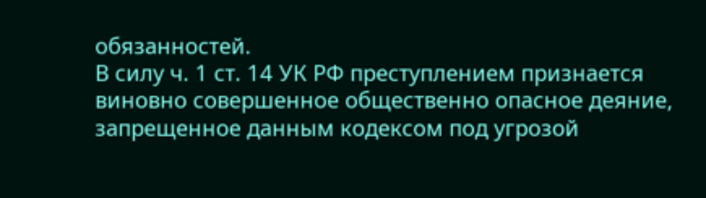обязанностей.
В силу ч. 1 ст. 14 УК РФ преступлением признается виновно совершенное общественно опасное деяние, запрещенное данным кодексом под угрозой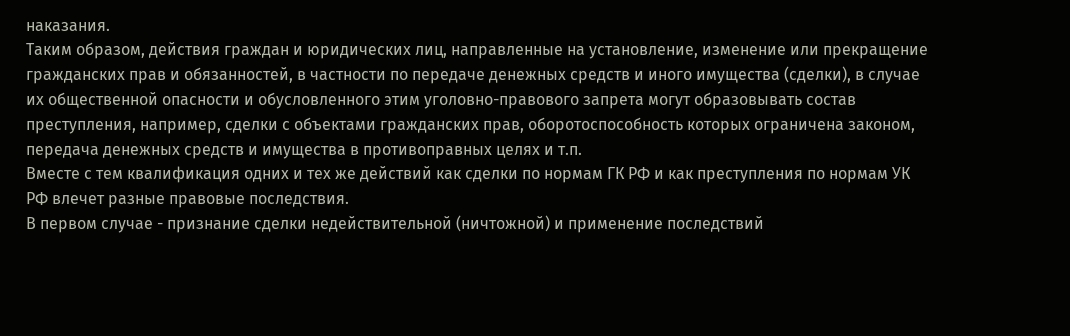наказания.
Таким образом, действия граждан и юридических лиц, направленные на установление, изменение или прекращение гражданских прав и обязанностей, в частности по передаче денежных средств и иного имущества (сделки), в случае их общественной опасности и обусловленного этим уголовно-правового запрета могут образовывать состав преступления, например, сделки с объектами гражданских прав, оборотоспособность которых ограничена законом, передача денежных средств и имущества в противоправных целях и т.п.
Вместе с тем квалификация одних и тех же действий как сделки по нормам ГК РФ и как преступления по нормам УК РФ влечет разные правовые последствия.
В первом случае - признание сделки недействительной (ничтожной) и применение последствий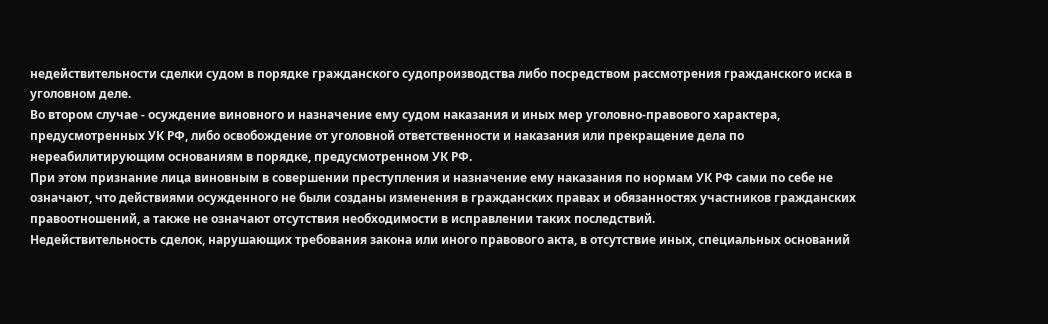недействительности сделки судом в порядке гражданского судопроизводства либо посредством рассмотрения гражданского иска в уголовном деле.
Во втором случае - осуждение виновного и назначение ему судом наказания и иных мер уголовно-правового характера, предусмотренных УК РФ, либо освобождение от уголовной ответственности и наказания или прекращение дела по нереабилитирующим основаниям в порядке, предусмотренном УК РФ.
При этом признание лица виновным в совершении преступления и назначение ему наказания по нормам УК РФ сами по себе не означают, что действиями осужденного не были созданы изменения в гражданских правах и обязанностях участников гражданских правоотношений, а также не означают отсутствия необходимости в исправлении таких последствий.
Недействительность сделок, нарушающих требования закона или иного правового акта, в отсутствие иных, специальных оснований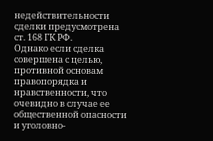недействительности сделки предусмотрена ст. 168 ГК РФ.
Однако если сделка совершена с целью, противной основам правопорядка и нравственности, что очевидно в случае ее общественной опасности и уголовно-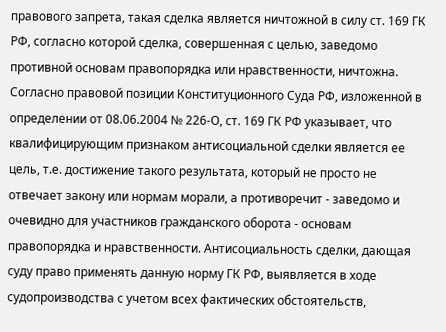правового запрета, такая сделка является ничтожной в силу ст. 169 ГК РФ, согласно которой сделка, совершенная с целью, заведомо противной основам правопорядка или нравственности, ничтожна.
Согласно правовой позиции Конституционного Суда РФ, изложенной в определении от 08.06.2004 № 226-О, ст. 169 ГК РФ указывает, что квалифицирующим признаком антисоциальной сделки является ее цель, т.е. достижение такого результата, который не просто не отвечает закону или нормам морали, а противоречит - заведомо и очевидно для участников гражданского оборота - основам правопорядка и нравственности. Антисоциальность сделки, дающая суду право применять данную норму ГК РФ, выявляется в ходе судопроизводства с учетом всех фактических обстоятельств,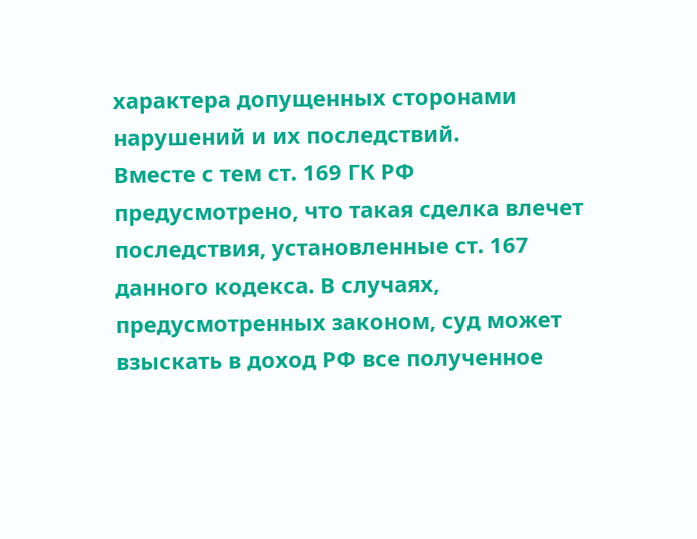характера допущенных сторонами нарушений и их последствий.
Вместе с тем ст. 169 ГК РФ предусмотрено, что такая сделка влечет последствия, установленные ст. 167 данного кодекса. В случаях, предусмотренных законом, суд может взыскать в доход РФ все полученное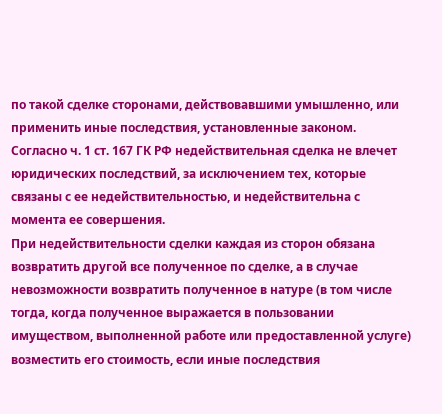по такой сделке сторонами, действовавшими умышленно, или применить иные последствия, установленные законом.
Согласно ч. 1 ст. 167 ГК РФ недействительная сделка не влечет юридических последствий, за исключением тех, которые связаны с ее недействительностью, и недействительна с момента ее совершения.
При недействительности сделки каждая из сторон обязана возвратить другой все полученное по сделке, а в случае невозможности возвратить полученное в натуре (в том числе тогда, когда полученное выражается в пользовании имуществом, выполненной работе или предоставленной услуге) возместить его стоимость, если иные последствия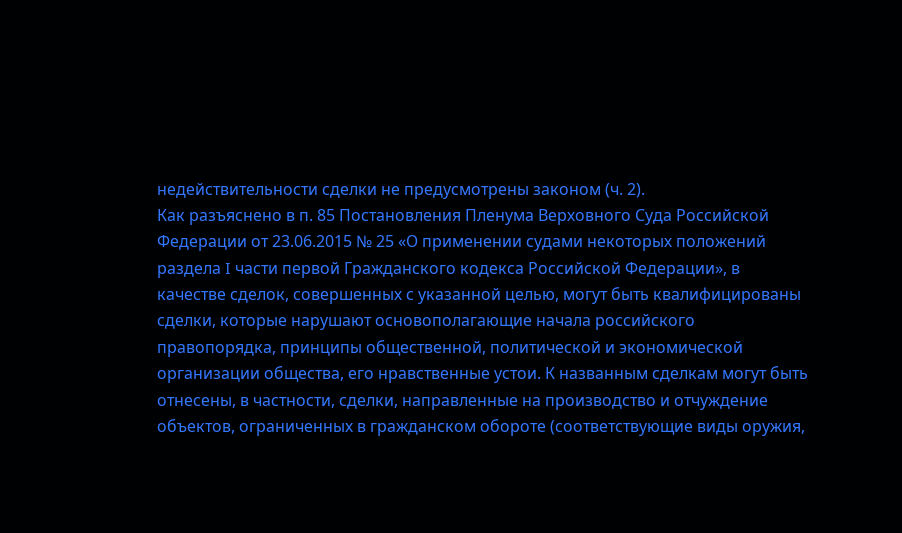недействительности сделки не предусмотрены законом (ч. 2).
Как разъяснено в п. 85 Постановления Пленума Верховного Суда Российской Федерации от 23.06.2015 № 25 «О применении судами некоторых положений раздела I части первой Гражданского кодекса Российской Федерации», в качестве сделок, совершенных с указанной целью, могут быть квалифицированы сделки, которые нарушают основополагающие начала российского правопорядка, принципы общественной, политической и экономической организации общества, его нравственные устои. К названным сделкам могут быть отнесены, в частности, сделки, направленные на производство и отчуждение объектов, ограниченных в гражданском обороте (соответствующие виды оружия,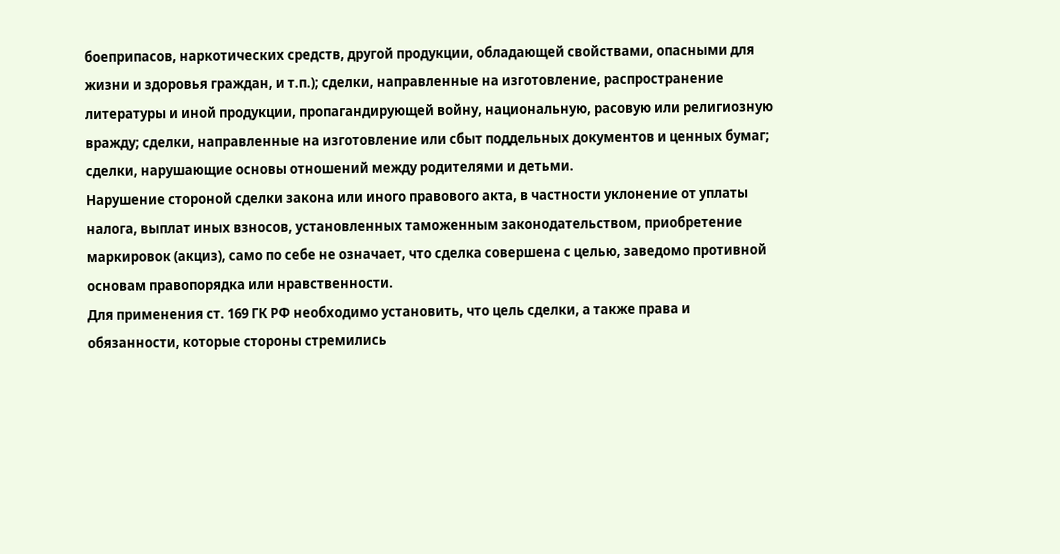боеприпасов, наркотических средств, другой продукции, обладающей свойствами, опасными для жизни и здоровья граждан, и т.п.); сделки, направленные на изготовление, распространение литературы и иной продукции, пропагандирующей войну, национальную, расовую или религиозную вражду; сделки, направленные на изготовление или сбыт поддельных документов и ценных бумаг; сделки, нарушающие основы отношений между родителями и детьми.
Нарушение стороной сделки закона или иного правового акта, в частности уклонение от уплаты налога, выплат иных взносов, установленных таможенным законодательством, приобретение маркировок (акциз), само по себе не означает, что сделка совершена с целью, заведомо противной основам правопорядка или нравственности.
Для применения ст. 169 ГК РФ необходимо установить, что цель сделки, а также права и обязанности, которые стороны стремились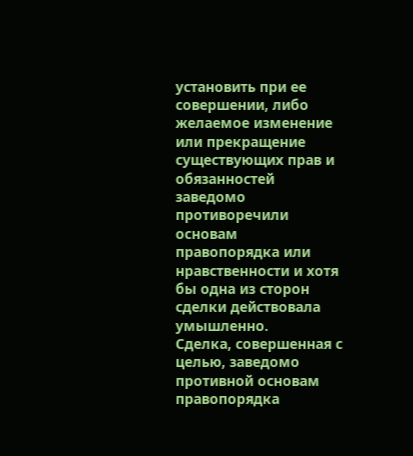установить при ее совершении, либо желаемое изменение или прекращение существующих прав и обязанностей заведомо противоречили основам правопорядка или нравственности и хотя бы одна из сторон сделки действовала умышленно.
Сделка, совершенная с целью, заведомо противной основам правопорядка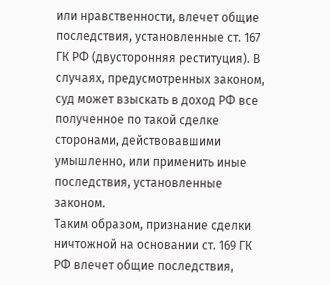или нравственности, влечет общие последствия, установленные ст. 167 ГК РФ (двусторонняя реституция). В случаях, предусмотренных законом, суд может взыскать в доход РФ все полученное по такой сделке сторонами, действовавшими умышленно, или применить иные последствия, установленные законом.
Таким образом, признание сделки ничтожной на основании ст. 169 ГК РФ влечет общие последствия,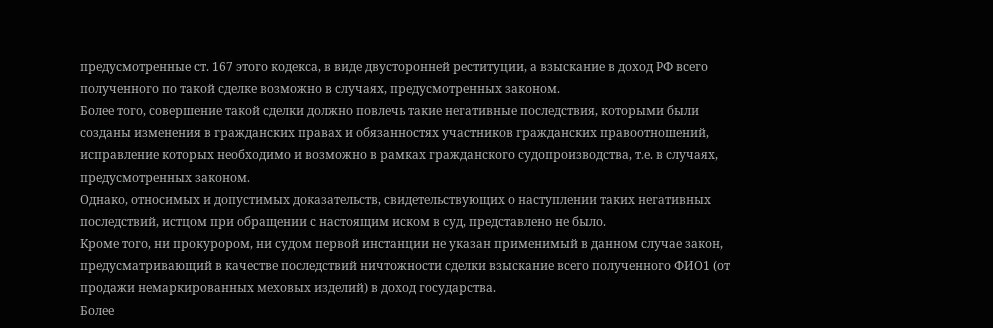предусмотренные ст. 167 этого кодекса, в виде двусторонней реституции, а взыскание в доход РФ всего полученного по такой сделке возможно в случаях, предусмотренных законом.
Более того, совершение такой сделки должно повлечь такие негативные последствия, которыми были созданы изменения в гражданских правах и обязанностях участников гражданских правоотношений, исправление которых необходимо и возможно в рамках гражданского судопроизводства, т.е. в случаях, предусмотренных законом.
Однако, относимых и допустимых доказательств, свидетельствующих о наступлении таких негативных последствий, истцом при обращении с настоящим иском в суд, представлено не было.
Кроме того, ни прокурором, ни судом первой инстанции не указан применимый в данном случае закон, предусматривающий в качестве последствий ничтожности сделки взыскание всего полученного ФИО1 (от продажи немаркированных меховых изделий) в доход государства.
Более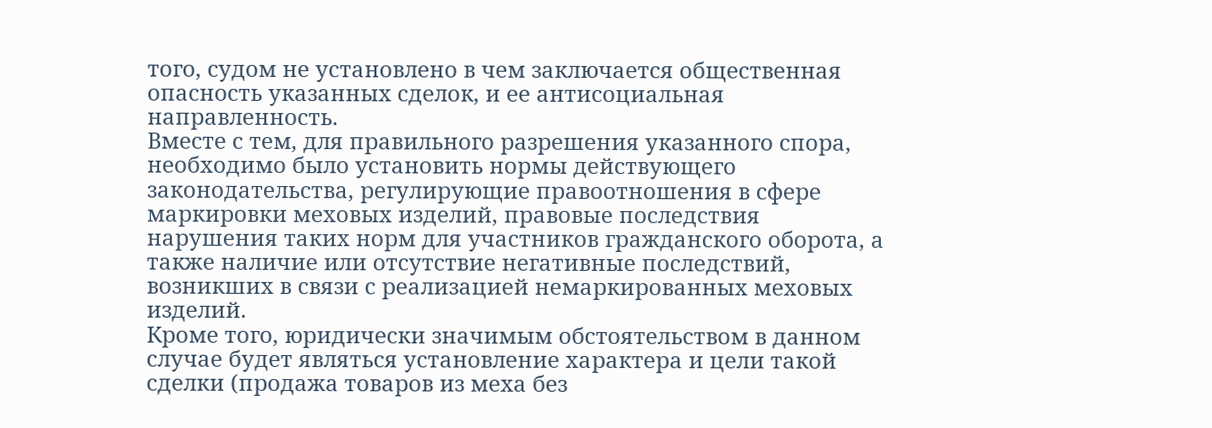того, судом не установлено в чем заключается общественная опасность указанных сделок, и ее антисоциальная направленность.
Вместе с тем, для правильного разрешения указанного спора, необходимо было установить нормы действующего законодательства, регулирующие правоотношения в сфере маркировки меховых изделий, правовые последствия нарушения таких норм для участников гражданского оборота, а также наличие или отсутствие негативные последствий, возникших в связи с реализацией немаркированных меховых изделий.
Кроме того, юридически значимым обстоятельством в данном случае будет являться установление характера и цели такой сделки (продажа товаров из меха без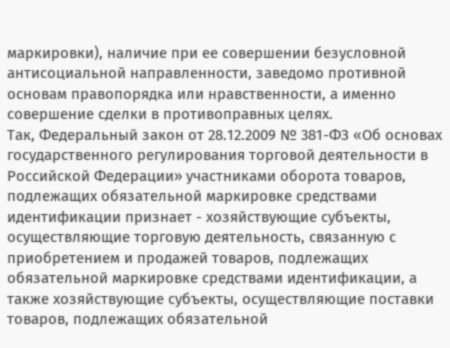маркировки), наличие при ее совершении безусловной антисоциальной направленности, заведомо противной основам правопорядка или нравственности, а именно совершение сделки в противоправных целях.
Так, Федеральный закон от 28.12.2009 № 381-ФЗ «Об основах государственного регулирования торговой деятельности в Российской Федерации» участниками оборота товаров, подлежащих обязательной маркировке средствами идентификации признает - хозяйствующие субъекты, осуществляющие торговую деятельность, связанную с приобретением и продажей товаров, подлежащих обязательной маркировке средствами идентификации, а также хозяйствующие субъекты, осуществляющие поставки товаров, подлежащих обязательной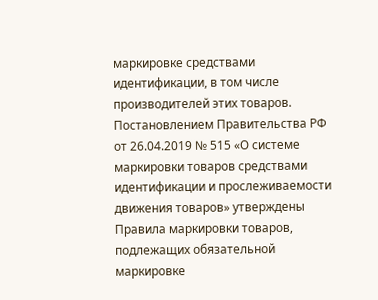маркировке средствами идентификации, в том числе производителей этих товаров.
Постановлением Правительства РФ от 26.04.2019 № 515 «О системе маркировки товаров средствами идентификации и прослеживаемости движения товаров» утверждены Правила маркировки товаров, подлежащих обязательной маркировке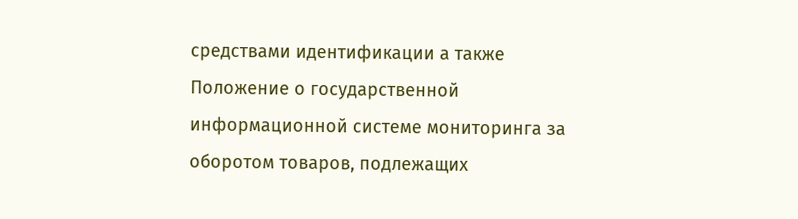средствами идентификации а также Положение о государственной информационной системе мониторинга за оборотом товаров, подлежащих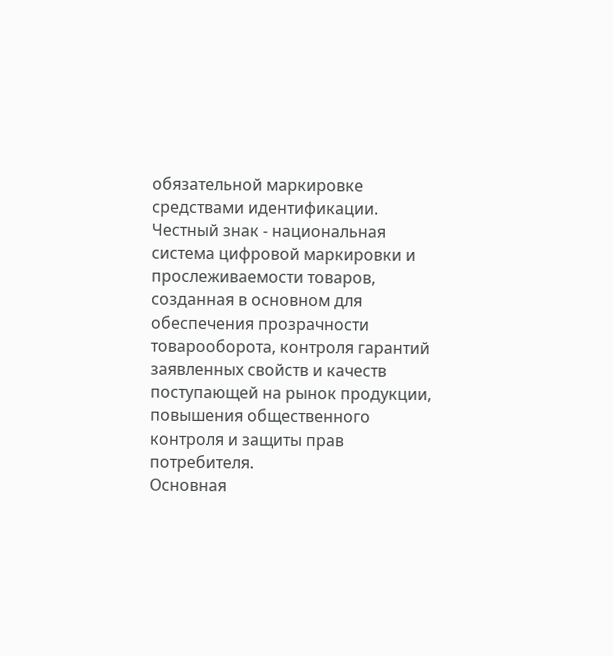обязательной маркировке средствами идентификации.
Честный знак - национальная система цифровой маркировки и прослеживаемости товаров, созданная в основном для обеспечения прозрачности товарооборота, контроля гарантий заявленных свойств и качеств поступающей на рынок продукции, повышения общественного контроля и защиты прав потребителя.
Основная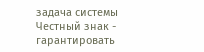задача системы Честный знак - гарантировать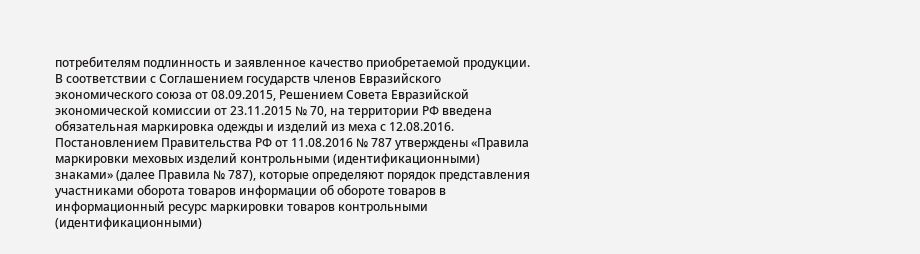потребителям подлинность и заявленное качество приобретаемой продукции.
В соответствии с Соглашением государств членов Евразийского экономического союза от 08.09.2015, Решением Совета Евразийской экономической комиссии от 23.11.2015 № 70, на территории РФ введена обязательная маркировка одежды и изделий из меха с 12.08.2016.
Постановлением Правительства РФ от 11.08.2016 № 787 утверждены «Правила маркировки меховых изделий контрольными (идентификационными) знаками» (далее Правила № 787), которые определяют порядок представления участниками оборота товаров информации об обороте товаров в информационный ресурс маркировки товаров контрольными (идентификационными)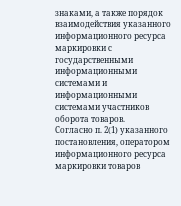знаками, а также порядок взаимодействия указанного информационного ресурса маркировки с государственными информационными системами и информационными системами участников оборота товаров.
Согласно п. 2(1) указанного постановления, оператором информационного ресурса маркировки товаров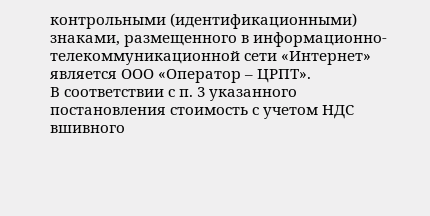контрольными (идентификационными) знаками, размещенного в информационно-телекоммуникационной сети «Интернет» является ООО «Оператор – ЦРПТ».
В соответствии с п. 3 указанного постановления стоимость с учетом НДС вшивного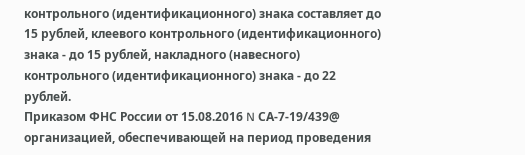контрольного (идентификационного) знака составляет до 15 рублей, клеевого контрольного (идентификационного) знака - до 15 рублей, накладного (навесного) контрольного (идентификационного) знака - до 22 рублей.
Приказом ФНС России от 15.08.2016 N СА-7-19/439@ организацией, обеспечивающей на период проведения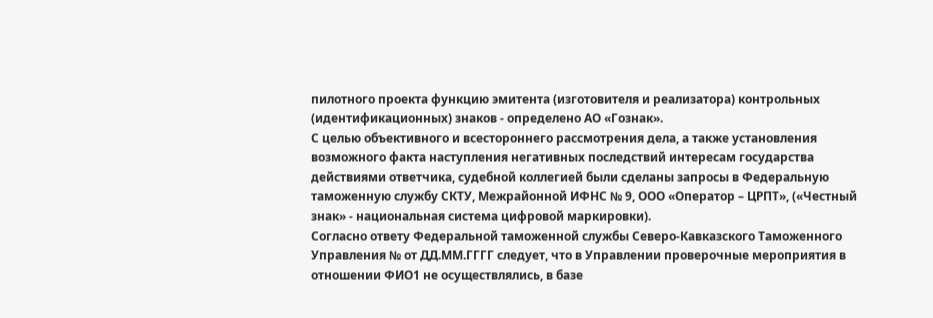пилотного проекта функцию эмитента (изготовителя и реализатора) контрольных (идентификационных) знаков - определено АО «Гознак».
С целью объективного и всестороннего рассмотрения дела, а также установления возможного факта наступления негативных последствий интересам государства действиями ответчика, судебной коллегией были сделаны запросы в Федеральную таможенную службу СКТУ, Межрайонной ИФНС № 9, ООО «Оператор – ЦРПТ», («Честный знак» - национальная система цифровой маркировки).
Согласно ответу Федеральной таможенной службы Северо-Кавказского Таможенного Управления № от ДД.ММ.ГГГГ следует, что в Управлении проверочные мероприятия в отношении ФИО1 не осуществлялись, в базе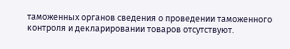таможенных органов сведения о проведении таможенного контроля и декларировании товаров отсутствуют.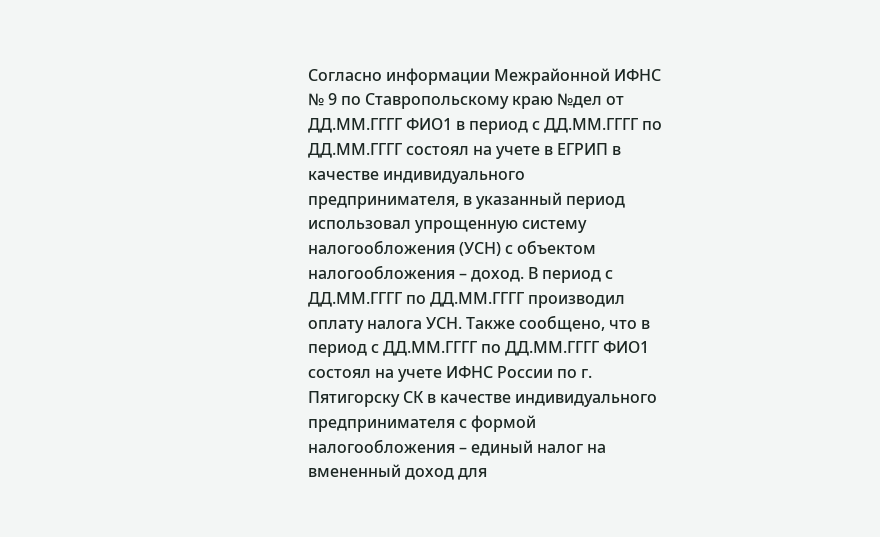Согласно информации Межрайонной ИФНС № 9 по Ставропольскому краю №дел от ДД.ММ.ГГГГ ФИО1 в период с ДД.ММ.ГГГГ по ДД.ММ.ГГГГ состоял на учете в ЕГРИП в качестве индивидуального предпринимателя, в указанный период использовал упрощенную систему налогообложения (УСН) с объектом налогообложения – доход. В период с ДД.ММ.ГГГГ по ДД.ММ.ГГГГ производил оплату налога УСН. Также сообщено, что в период с ДД.ММ.ГГГГ по ДД.ММ.ГГГГ ФИО1 состоял на учете ИФНС России по г. Пятигорску СК в качестве индивидуального предпринимателя с формой налогообложения – единый налог на вмененный доход для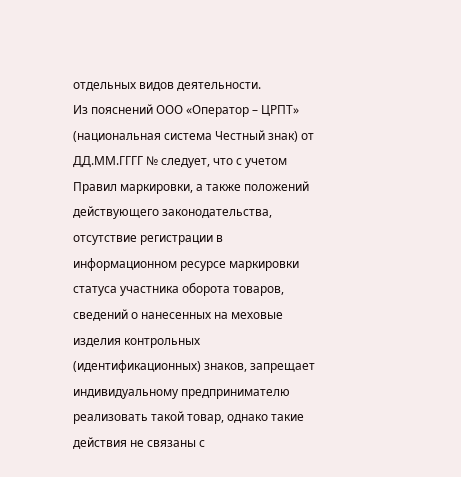отдельных видов деятельности.
Из пояснений ООО «Оператор – ЦРПТ» (национальная система Честный знак) от ДД.ММ.ГГГГ № следует, что с учетом Правил маркировки, а также положений действующего законодательства, отсутствие регистрации в информационном ресурсе маркировки статуса участника оборота товаров, сведений о нанесенных на меховые изделия контрольных (идентификационных) знаков, запрещает индивидуальному предпринимателю реализовать такой товар, однако такие действия не связаны с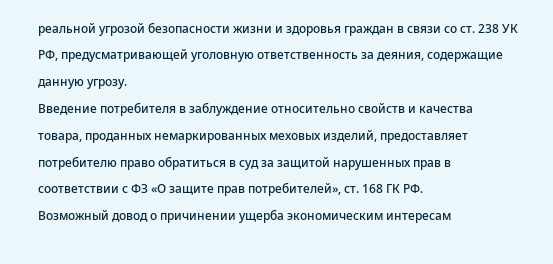реальной угрозой безопасности жизни и здоровья граждан в связи со ст. 238 УК РФ, предусматривающей уголовную ответственность за деяния, содержащие данную угрозу.
Введение потребителя в заблуждение относительно свойств и качества товара, проданных немаркированных меховых изделий, предоставляет потребителю право обратиться в суд за защитой нарушенных прав в соответствии с ФЗ «О защите прав потребителей», ст. 168 ГК РФ.
Возможный довод о причинении ущерба экономическим интересам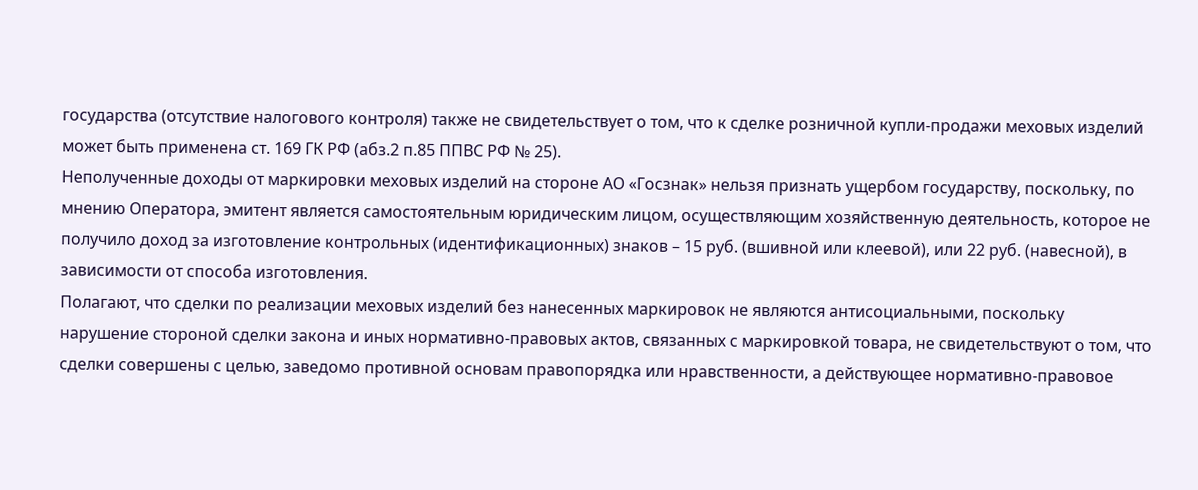государства (отсутствие налогового контроля) также не свидетельствует о том, что к сделке розничной купли-продажи меховых изделий может быть применена ст. 169 ГК РФ (абз.2 п.85 ППВС РФ № 25).
Неполученные доходы от маркировки меховых изделий на стороне АО «Госзнак» нельзя признать ущербом государству, поскольку, по мнению Оператора, эмитент является самостоятельным юридическим лицом, осуществляющим хозяйственную деятельность, которое не получило доход за изготовление контрольных (идентификационных) знаков – 15 руб. (вшивной или клеевой), или 22 руб. (навесной), в зависимости от способа изготовления.
Полагают, что сделки по реализации меховых изделий без нанесенных маркировок не являются антисоциальными, поскольку нарушение стороной сделки закона и иных нормативно-правовых актов, связанных с маркировкой товара, не свидетельствуют о том, что сделки совершены с целью, заведомо противной основам правопорядка или нравственности, а действующее нормативно-правовое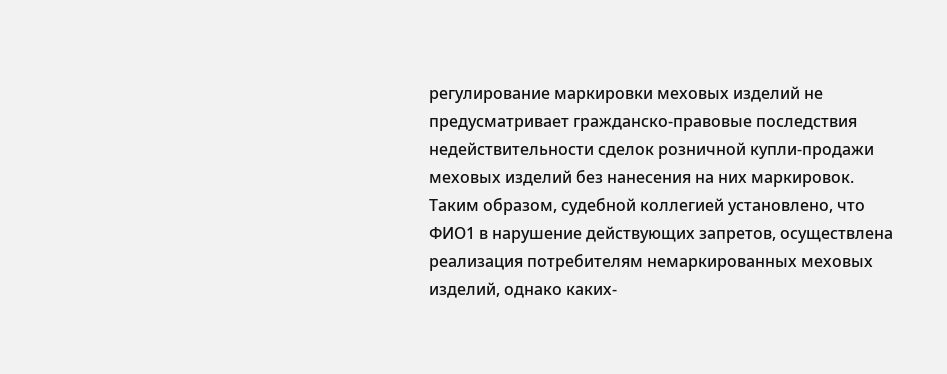регулирование маркировки меховых изделий не предусматривает гражданско-правовые последствия недействительности сделок розничной купли-продажи меховых изделий без нанесения на них маркировок.
Таким образом, судебной коллегией установлено, что ФИО1 в нарушение действующих запретов, осуществлена реализация потребителям немаркированных меховых изделий, однако каких-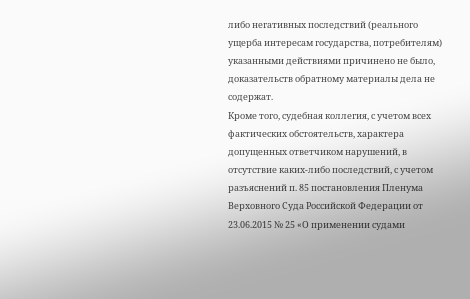либо негативных последствий (реального ущерба интересам государства, потребителям) указанными действиями причинено не было, доказательств обратному материалы дела не содержат.
Кроме того, судебная коллегия, с учетом всех фактических обстоятельств, характера допущенных ответчиком нарушений, в отсутствие каких-либо последствий, с учетом разъяснений п. 85 постановления Пленума Верховного Суда Российской Федерации от 23.06.2015 № 25 «О применении судами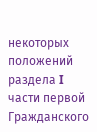некоторых положений раздела I части первой Гражданского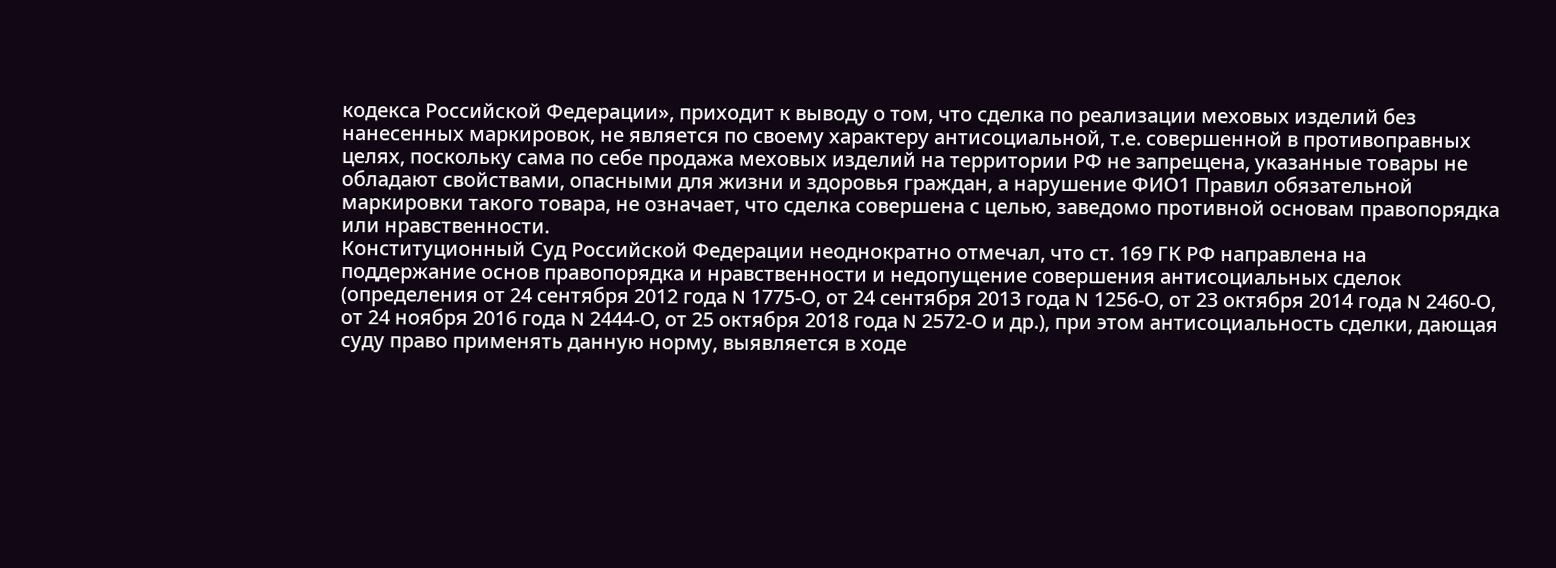кодекса Российской Федерации», приходит к выводу о том, что сделка по реализации меховых изделий без нанесенных маркировок, не является по своему характеру антисоциальной, т.е. совершенной в противоправных целях, поскольку сама по себе продажа меховых изделий на территории РФ не запрещена, указанные товары не обладают свойствами, опасными для жизни и здоровья граждан, а нарушение ФИО1 Правил обязательной маркировки такого товара, не означает, что сделка совершена с целью, заведомо противной основам правопорядка или нравственности.
Конституционный Суд Российской Федерации неоднократно отмечал, что ст. 169 ГК РФ направлена на поддержание основ правопорядка и нравственности и недопущение совершения антисоциальных сделок (определения от 24 сентября 2012 года N 1775-О, от 24 сентября 2013 года N 1256-О, от 23 октября 2014 года N 2460-О, от 24 ноября 2016 года N 2444-О, от 25 октября 2018 года N 2572-О и др.), при этом антисоциальность сделки, дающая суду право применять данную норму, выявляется в ходе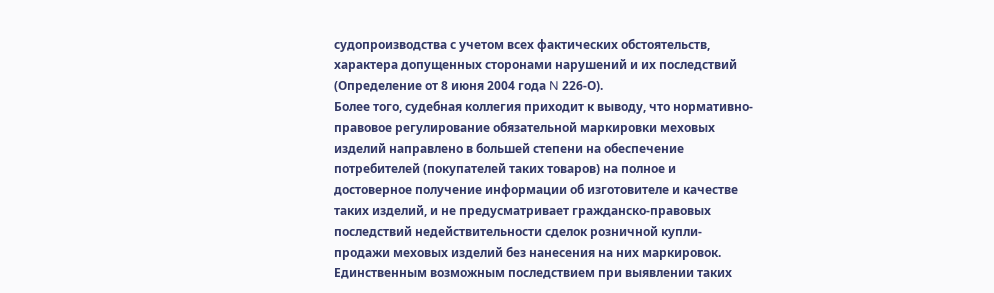судопроизводства с учетом всех фактических обстоятельств, характера допущенных сторонами нарушений и их последствий (Определение от 8 июня 2004 года N 226-О).
Более того, судебная коллегия приходит к выводу, что нормативно-правовое регулирование обязательной маркировки меховых изделий направлено в большей степени на обеспечение потребителей (покупателей таких товаров) на полное и достоверное получение информации об изготовителе и качестве таких изделий, и не предусматривает гражданско-правовых последствий недействительности сделок розничной купли-продажи меховых изделий без нанесения на них маркировок.
Единственным возможным последствием при выявлении таких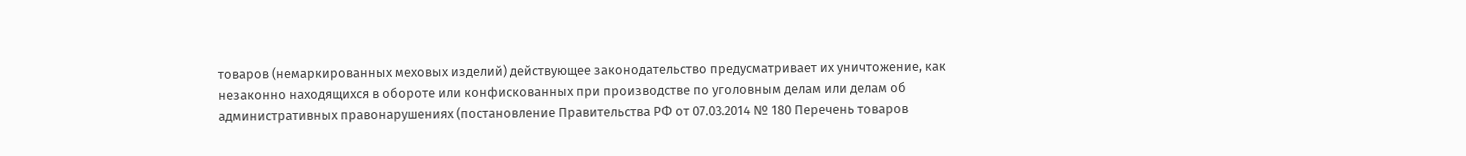товаров (немаркированных меховых изделий) действующее законодательство предусматривает их уничтожение, как незаконно находящихся в обороте или конфискованных при производстве по уголовным делам или делам об административных правонарушениях (постановление Правительства РФ от 07.03.2014 № 180 Перечень товаров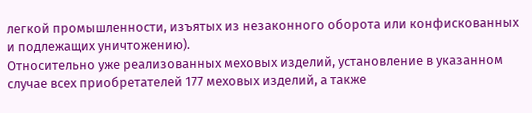легкой промышленности, изъятых из незаконного оборота или конфискованных и подлежащих уничтожению).
Относительно уже реализованных меховых изделий, установление в указанном случае всех приобретателей 177 меховых изделий, а также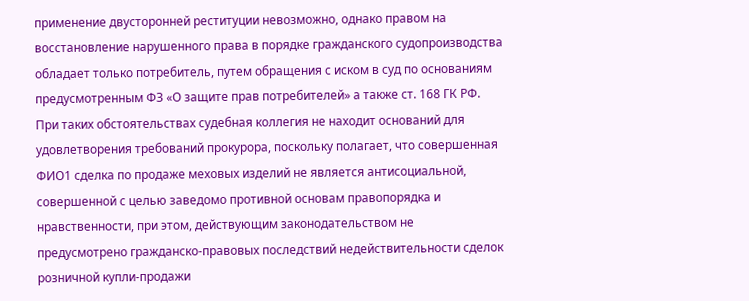применение двусторонней реституции невозможно, однако правом на восстановление нарушенного права в порядке гражданского судопроизводства обладает только потребитель, путем обращения с иском в суд по основаниям предусмотренным ФЗ «О защите прав потребителей» а также ст. 168 ГК РФ.
При таких обстоятельствах судебная коллегия не находит оснований для удовлетворения требований прокурора, поскольку полагает, что совершенная ФИО1 сделка по продаже меховых изделий не является антисоциальной, совершенной с целью заведомо противной основам правопорядка и нравственности, при этом, действующим законодательством не предусмотрено гражданско-правовых последствий недействительности сделок розничной купли-продажи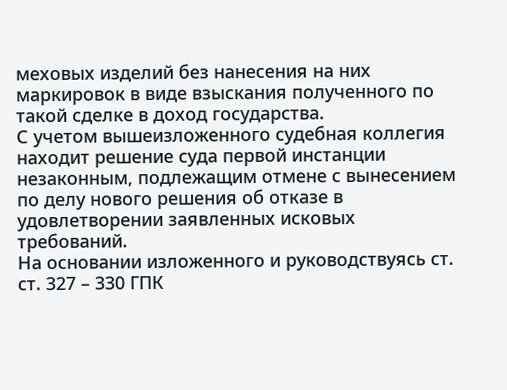меховых изделий без нанесения на них маркировок в виде взыскания полученного по такой сделке в доход государства.
С учетом вышеизложенного судебная коллегия находит решение суда первой инстанции незаконным, подлежащим отмене с вынесением по делу нового решения об отказе в удовлетворении заявленных исковых требований.
На основании изложенного и руководствуясь ст. ст. 327 – 330 ГПК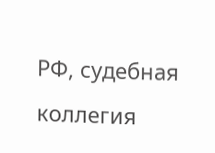РФ, судебная коллегия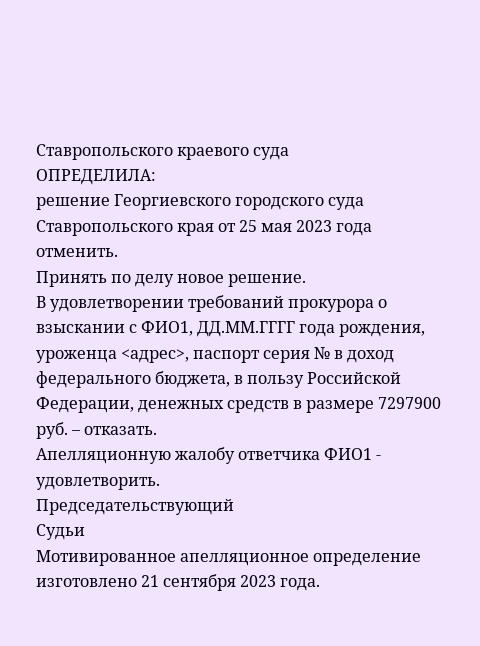Ставропольского краевого суда
ОПРЕДЕЛИЛА:
решение Георгиевского городского суда Ставропольского края от 25 мая 2023 года отменить.
Принять по делу новое решение.
В удовлетворении требований прокурора о взыскании с ФИО1, ДД.ММ.ГГГГ года рождения, уроженца <адрес>, паспорт серия № в доход федерального бюджета, в пользу Российской Федерации, денежных средств в размере 7297900 руб. – отказать.
Апелляционную жалобу ответчика ФИО1 - удовлетворить.
Председательствующий
Судьи
Мотивированное апелляционное определение изготовлено 21 сентября 2023 года.